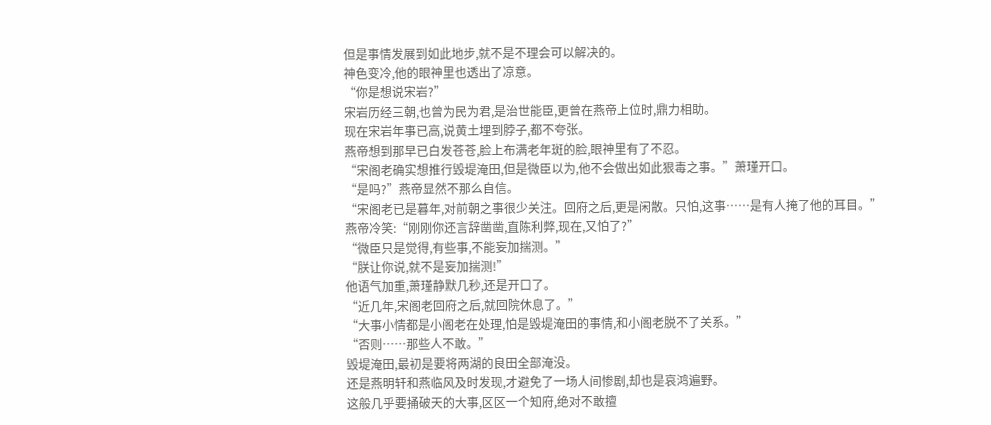但是事情发展到如此地步,就不是不理会可以解决的。
神色变冷,他的眼神里也透出了凉意。
“你是想说宋岩?”
宋岩历经三朝,也曾为民为君,是治世能臣,更曾在燕帝上位时,鼎力相助。
现在宋岩年事已高,说黄土埋到脖子,都不夸张。
燕帝想到那早已白发苍苍,脸上布满老年斑的脸,眼神里有了不忍。
“宋阁老确实想推行毁堤淹田,但是微臣以为,他不会做出如此狠毒之事。”萧瑾开口。
“是吗?”燕帝显然不那么自信。
“宋阁老已是暮年,对前朝之事很少关注。回府之后,更是闲散。只怕,这事……是有人掩了他的耳目。”
燕帝冷笑:“刚刚你还言辞凿凿,直陈利弊,现在,又怕了?”
“微臣只是觉得,有些事,不能妄加揣测。”
“朕让你说,就不是妄加揣测!”
他语气加重,萧瑾静默几秒,还是开口了。
“近几年,宋阁老回府之后,就回院休息了。”
“大事小情都是小阁老在处理,怕是毁堤淹田的事情,和小阁老脱不了关系。”
“否则……那些人不敢。”
毁堤淹田,最初是要将两湖的良田全部淹没。
还是燕明轩和燕临风及时发现,才避免了一场人间惨剧,却也是哀鸿遍野。
这般几乎要捅破天的大事,区区一个知府,绝对不敢擅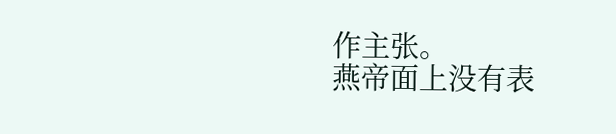作主张。
燕帝面上没有表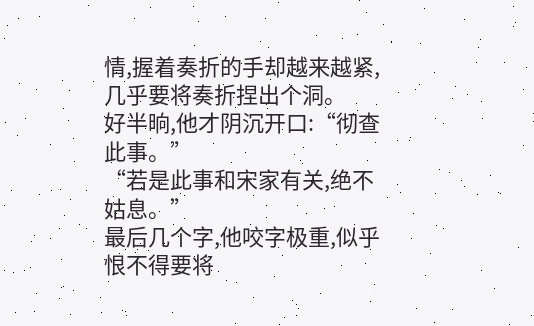情,握着奏折的手却越来越紧,几乎要将奏折捏出个洞。
好半晌,他才阴沉开口:“彻查此事。”
“若是此事和宋家有关,绝不姑息。”
最后几个字,他咬字极重,似乎恨不得要将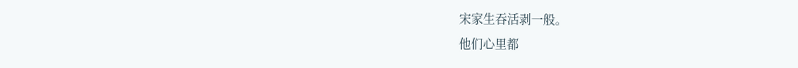宋家生吞活剥一般。
他们心里都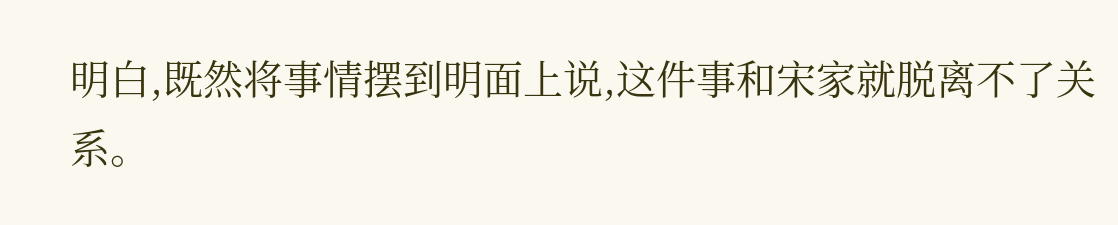明白,既然将事情摆到明面上说,这件事和宋家就脱离不了关系。